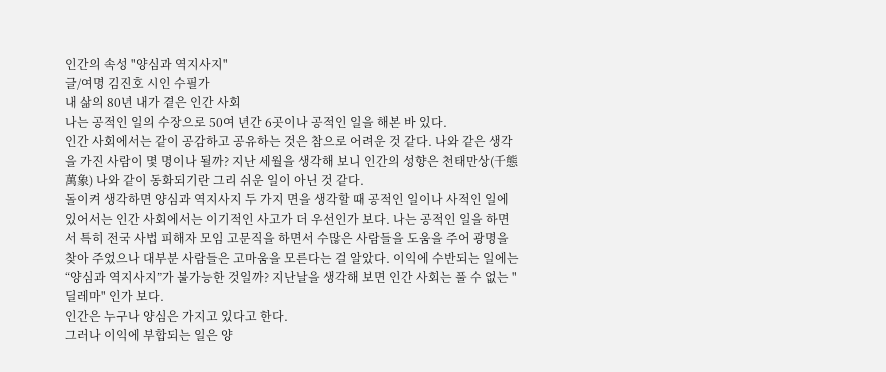인간의 속성 "양심과 역지사지"
글/여명 김진호 시인 수필가
내 삶의 80년 내가 곁은 인간 사회
나는 공적인 일의 수장으로 50여 년간 6곳이나 공적인 일을 해본 바 있다.
인간 사회에서는 같이 공감하고 공유하는 것은 참으로 어려운 것 같다. 나와 같은 생각을 가진 사람이 몇 명이나 될까? 지난 세월을 생각해 보니 인간의 성향은 천태만상(千態萬象) 나와 같이 동화되기란 그리 쉬운 일이 아닌 것 같다.
돌이켜 생각하면 양심과 역지사지 두 가지 면을 생각할 때 공적인 일이나 사적인 일에 있어서는 인간 사회에서는 이기적인 사고가 더 우선인가 보다. 나는 공적인 일을 하면서 특히 전국 사법 피해자 모임 고문직을 하면서 수많은 사람들을 도움을 주어 광명을 찾아 주었으나 대부분 사람들은 고마움을 모른다는 걸 알았다. 이익에 수반되는 일에는 “양심과 역지사지”가 불가능한 것일까? 지난날을 생각해 보면 인간 사회는 풀 수 없는 "딜레마" 인가 보다.
인간은 누구나 양심은 가지고 있다고 한다.
그러나 이익에 부합되는 일은 양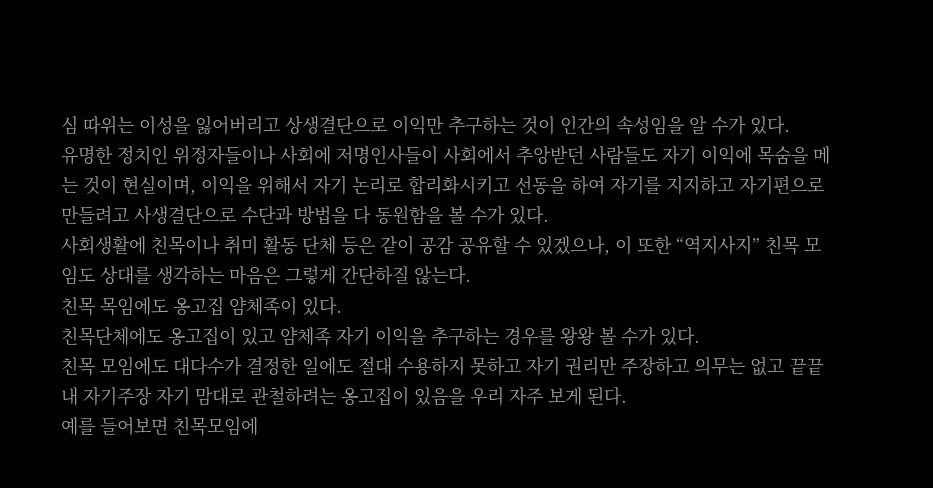심 따위는 이성을 잃어버리고 상생결단으로 이익만 추구하는 것이 인간의 속성임을 알 수가 있다.
유명한 정치인 위정자들이나 사회에 저명인사들이 사회에서 추앙받던 사람들도 자기 이익에 목숨을 메는 것이 현실이며, 이익을 위해서 자기 논리로 합리화시키고 선동을 하여 자기를 지지하고 자기편으로 만들려고 사생결단으로 수단과 방법을 다 동원함을 볼 수가 있다.
사회생활에 친목이나 취미 활동 단체 등은 같이 공감 공유할 수 있겠으나, 이 또한 “역지사지” 친목 모임도 상대를 생각하는 마음은 그렇게 간단하질 않는다.
친목 목임에도 옹고집 얌체족이 있다.
친목단체에도 옹고집이 있고 얌체족 자기 이익을 추구하는 경우를 왕왕 볼 수가 있다.
친목 모임에도 대다수가 결정한 일에도 절대 수용하지 못하고 자기 권리만 주장하고 의무는 없고 끝끝내 자기주장 자기 맘대로 관철하려는 옹고집이 있음을 우리 자주 보게 된다.
예를 들어보면 친목모임에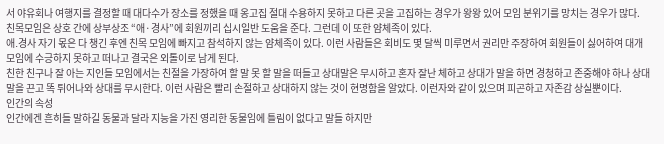서 야유회나 여행지를 결정할 때 대다수가 장소를 정했을 때 옹고집 절대 수용하지 못하고 다른 곳을 고집하는 경우가 왕왕 있어 모임 분위기를 망치는 경우가 많다.
친목모임은 상호 간에 상부상조 “애·경사”에 회원끼리 십시일반 도움을 준다. 그런데 이 또한 얌체족이 있다.
애․경사 자기 몫은 다 챙긴 후엔 친목 모임에 빠지고 참석하지 않는 얌체족이 있다. 이런 사람들은 회비도 몇 달씩 미루면서 권리만 주장하여 회원들이 싫어하여 대개 모임에 수긍하지 못하고 떠나고 결국은 외톨이로 남게 된다.
친한 친구나 잘 아는 지인들 모임에서는 친절을 가장하여 할 말 못 할 말을 떠들고 상대말은 무시하고 혼자 잘난 체하고 상대가 말을 하면 경청하고 존중해야 하나 상대 말을 끈고 똑 튀어나와 상대를 무시한다. 이런 사람은 빨리 손절하고 상대하지 않는 것이 현명함을 알았다. 이런자와 같이 있으며 피곤하고 자존감 상실뿐이다.
인간의 속성
인간에겐 흔히들 말하길 동물과 달라 지능을 가진 영리한 동물임에 틀림이 없다고 말들 하지만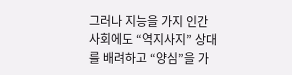그러나 지능을 가지 인간 사회에도 “역지사지” 상대를 배려하고 “양심”을 가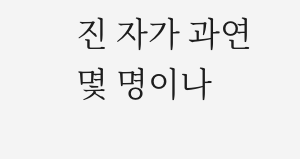진 자가 과연 몇 명이나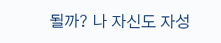될까? 나 자신도 자성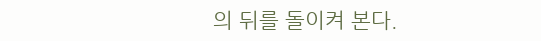의 뒤를 돌이켜 본다.